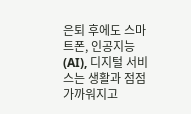은퇴 후에도 스마트폰, 인공지능(AI), 디지털 서비스는 생활과 점점 가까워지고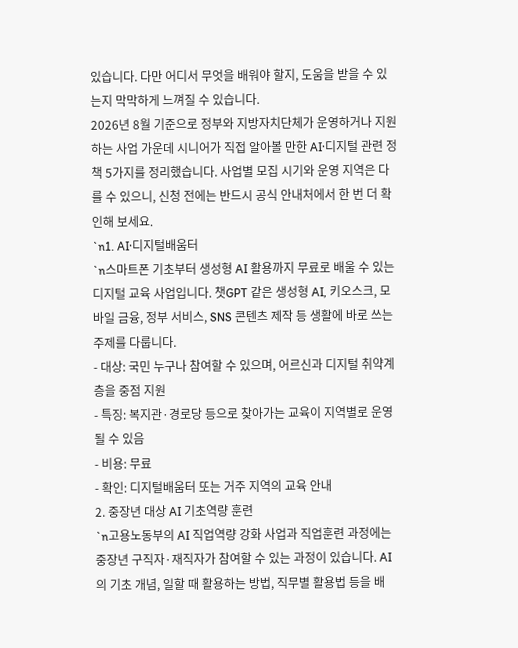있습니다. 다만 어디서 무엇을 배워야 할지, 도움을 받을 수 있는지 막막하게 느껴질 수 있습니다.
2026년 8월 기준으로 정부와 지방자치단체가 운영하거나 지원하는 사업 가운데 시니어가 직접 알아볼 만한 AI·디지털 관련 정책 5가지를 정리했습니다. 사업별 모집 시기와 운영 지역은 다를 수 있으니, 신청 전에는 반드시 공식 안내처에서 한 번 더 확인해 보세요.
`n1. AI·디지털배움터
`n스마트폰 기초부터 생성형 AI 활용까지 무료로 배울 수 있는 디지털 교육 사업입니다. 챗GPT 같은 생성형 AI, 키오스크, 모바일 금융, 정부 서비스, SNS 콘텐츠 제작 등 생활에 바로 쓰는 주제를 다룹니다.
- 대상: 국민 누구나 참여할 수 있으며, 어르신과 디지털 취약계층을 중점 지원
- 특징: 복지관·경로당 등으로 찾아가는 교육이 지역별로 운영될 수 있음
- 비용: 무료
- 확인: 디지털배움터 또는 거주 지역의 교육 안내
2. 중장년 대상 AI 기초역량 훈련
`n고용노동부의 AI 직업역량 강화 사업과 직업훈련 과정에는 중장년 구직자·재직자가 참여할 수 있는 과정이 있습니다. AI의 기초 개념, 일할 때 활용하는 방법, 직무별 활용법 등을 배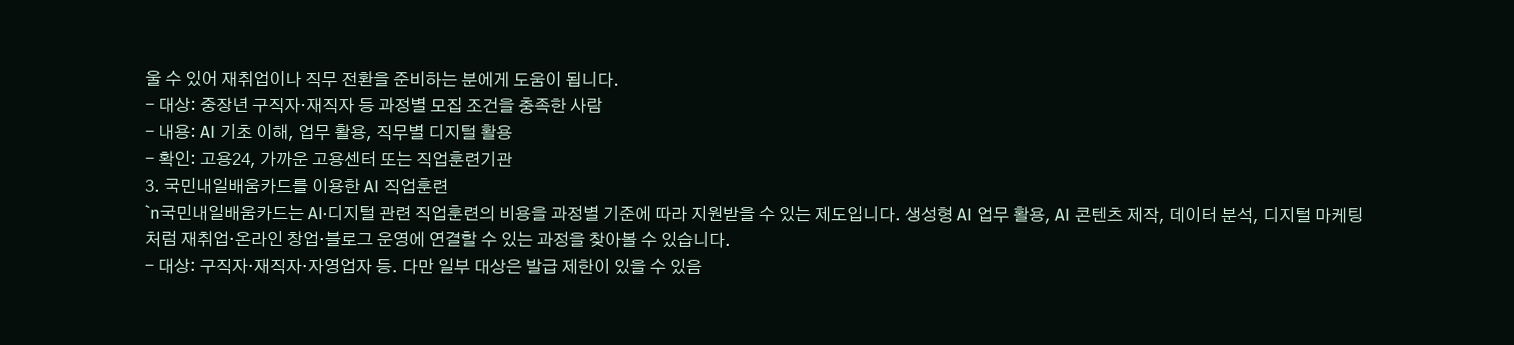울 수 있어 재취업이나 직무 전환을 준비하는 분에게 도움이 됩니다.
- 대상: 중장년 구직자·재직자 등 과정별 모집 조건을 충족한 사람
- 내용: AI 기초 이해, 업무 활용, 직무별 디지털 활용
- 확인: 고용24, 가까운 고용센터 또는 직업훈련기관
3. 국민내일배움카드를 이용한 AI 직업훈련
`n국민내일배움카드는 AI·디지털 관련 직업훈련의 비용을 과정별 기준에 따라 지원받을 수 있는 제도입니다. 생성형 AI 업무 활용, AI 콘텐츠 제작, 데이터 분석, 디지털 마케팅처럼 재취업·온라인 창업·블로그 운영에 연결할 수 있는 과정을 찾아볼 수 있습니다.
- 대상: 구직자·재직자·자영업자 등. 다만 일부 대상은 발급 제한이 있을 수 있음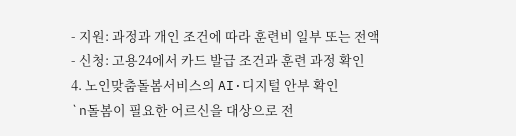- 지원: 과정과 개인 조건에 따라 훈련비 일부 또는 전액
- 신청: 고용24에서 카드 발급 조건과 훈련 과정 확인
4. 노인맞춤돌봄서비스의 AI·디지털 안부 확인
`n돌봄이 필요한 어르신을 대상으로 전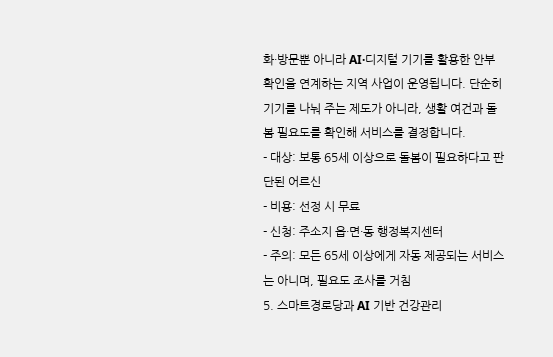화·방문뿐 아니라 AI·디지털 기기를 활용한 안부 확인을 연계하는 지역 사업이 운영됩니다. 단순히 기기를 나눠 주는 제도가 아니라, 생활 여건과 돌봄 필요도를 확인해 서비스를 결정합니다.
- 대상: 보통 65세 이상으로 돌봄이 필요하다고 판단된 어르신
- 비용: 선정 시 무료
- 신청: 주소지 읍·면·동 행정복지센터
- 주의: 모든 65세 이상에게 자동 제공되는 서비스는 아니며, 필요도 조사를 거침
5. 스마트경로당과 AI 기반 건강관리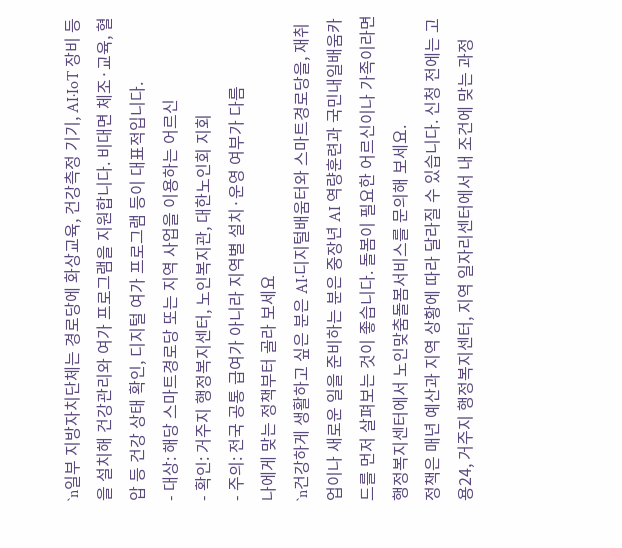`n일부 지방자치단체는 경로당에 화상교육, 건강측정 기기, AI·IoT 장비 등을 설치해 건강관리와 여가 프로그램을 지원합니다. 비대면 체조·교육, 혈압 등 건강 상태 확인, 디지털 여가 프로그램 등이 대표적입니다.
- 대상: 해당 스마트경로당 또는 지역 사업을 이용하는 어르신
- 확인: 거주지 행정복지센터, 노인복지관, 대한노인회 지회
- 주의: 전국 공통 급여가 아니라 지역별 설치·운영 여부가 다름
나에게 맞는 정책부터 골라 보세요
`n건강하게 생활하고 싶은 분은 AI·디지털배움터와 스마트경로당을, 재취업이나 새로운 일을 준비하는 분은 중장년 AI 역량훈련과 국민내일배움카드를 먼저 살펴보는 것이 좋습니다. 돌봄이 필요한 어르신이나 가족이라면 행정복지센터에서 노인맞춤돌봄서비스를 문의해 보세요.
정책은 매년 예산과 지역 상황에 따라 달라질 수 있습니다. 신청 전에는 고용24, 거주지 행정복지센터, 지역 일자리센터에서 내 조건에 맞는 과정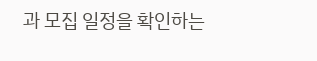과 모집 일정을 확인하는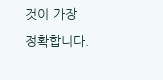것이 가장 정확합니다.